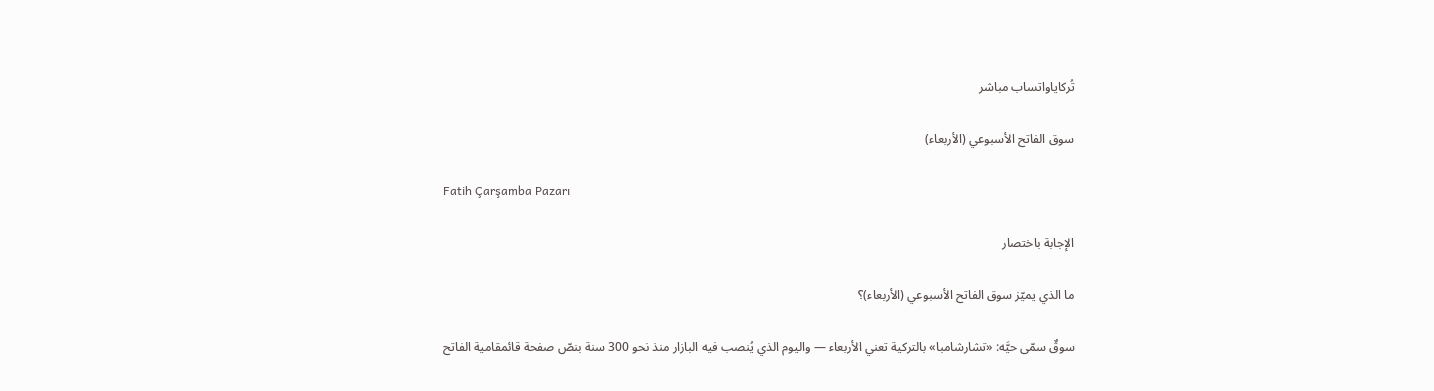تُركاياواتساب مباشر

سوق الفاتح الأسبوعي (الأربعاء)

Fatih Çarşamba Pazarı

الإجابة باختصار

ما الذي يميّز سوق الفاتح الأسبوعي (الأربعاء)؟

سوقٌ سمّى حيَّه: «تشارشامبا» بالتركية تعني الأربعاء — واليوم الذي يُنصب فيه البازار منذ نحو 300 سنة بنصّ صفحة قائمقامية الفاتح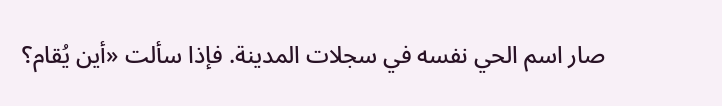صار اسم الحي نفسه في سجلات المدينة. فإذا سألت «أين يُقام؟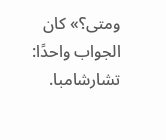ومتى؟» كان الجواب واحدًا: تشارشامبا.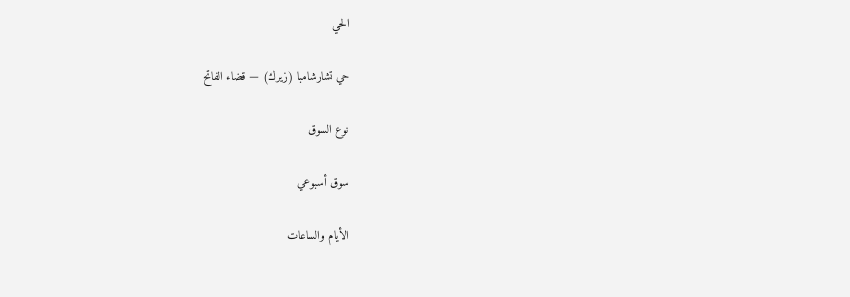الحي

حي تشارشامبا (زيرك) — قضاء الفاتح

نوع السوق

سوق أسبوعي

الأيام والساعات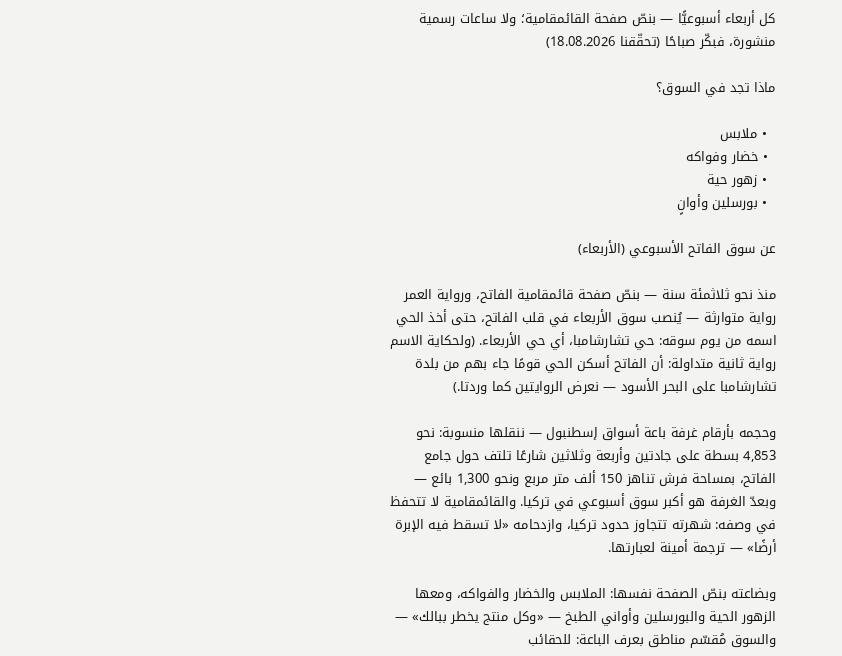كل أربعاء أسبوعيًّا — بنصّ صفحة القائمقامية؛ ولا ساعات رسمية منشورة، فبكّر صباحًا (تحقّقنا 18.08.2026)

ماذا تجد في السوق؟

  • ملابس
  • خضار وفواكه
  • زهور حية
  • بورسلين وأوانٍ

عن سوق الفاتح الأسبوعي (الأربعاء)

منذ نحو ثلاثمئة سنة — بنصّ صفحة قائمقامية الفاتح، ورواية العمر رواية متوارثة — يُنصب سوق الأربعاء في قلب الفاتح، حتى أخذ الحي اسمه من يوم سوقه: حي تشارشامبا، أي حي الأربعاء. (ولحكاية الاسم رواية ثانية متداولة: أن الفاتح أسكن الحي قومًا جاء بهم من بلدة تشارشامبا على البحر الأسود — نعرض الروايتين كما وردتا.)

وحجمه بأرقام غرفة باعة أسواق إسطنبول — ننقلها منسوبة: نحو 4,853 بسطة على جادتين وأربعة وثلاثين شارعًا تلتف حول جامع الفاتح، بمساحة فرش تناهز 150 ألف متر مربع ونحو 1,300 بائع — وبعدّ الغرفة هو أكبر سوق أسبوعي في تركيا. والقائمقامية لا تتحفظ في وصفه: شهرته تتجاوز حدود تركيا، وازدحامه «لا تسقط فيه الإبرة أرضًا» — ترجمة أمينة لعبارتها.

وبضاعته بنصّ الصفحة نفسها: الملابس والخضار والفواكه، ومعها الزهور الحية والبورسلين وأواني الطبخ — «وكل منتج يخطر ببالك» — والسوق مُقسّم مناطق بعرف الباعة: للحقائب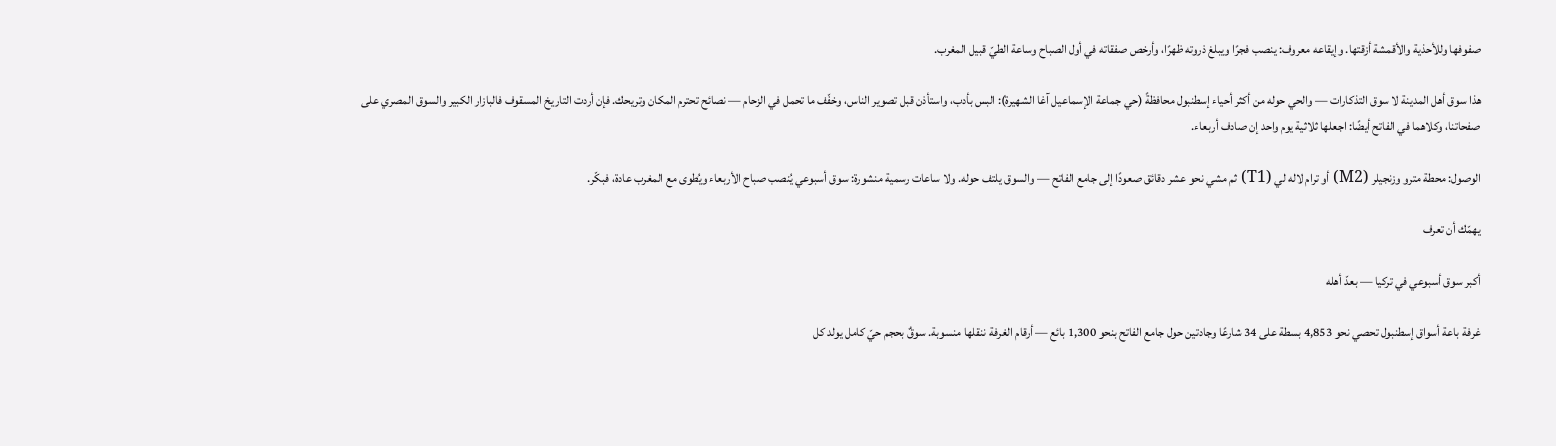صفوفها وللأحذية والأقمشة أزقتها. وإيقاعه معروف: ينصب فجرًا ويبلغ ذروته ظهرًا، وأرخص صفقاته في أول الصباح وساعة الطيّ قبيل المغرب.

هذا سوق أهل المدينة لا سوق التذكارات — والحي حوله من أكثر أحياء إسطنبول محافظةً (حي جماعة الإسماعيل آغا الشهيرة): البس بأدب، واستأذن قبل تصوير الناس، وخفّف ما تحمل في الزحام — نصائح تحترم المكان وتريحك. فإن أردت التاريخ المسقوف فالبازار الكبير والسوق المصري على صفحاتنا، وكلاهما في الفاتح أيضًا: اجعلها ثلاثية يوم واحد إن صادف أربعاء.

الوصول: محطة مترو وزنجيلر (M2) أو ترام لاله لي (T1) ثم مشي نحو عشر دقائق صعودًا إلى جامع الفاتح — والسوق يلتف حوله. ولا ساعات رسمية منشورة: سوق أسبوعي يُنصب صباح الأربعاء ويُطوى مع المغرب عادة، فبكّر.

يهمّك أن تعرف

أكبر سوق أسبوعي في تركيا — بعدّ أهله

غرفة باعة أسواق إسطنبول تحصي نحو 4,853 بسطة على 34 شارعًا وجادتين حول جامع الفاتح بنحو 1,300 بائع — أرقام الغرفة ننقلها منسوبة. سوقٌ بحجم حيّ كامل يولد كل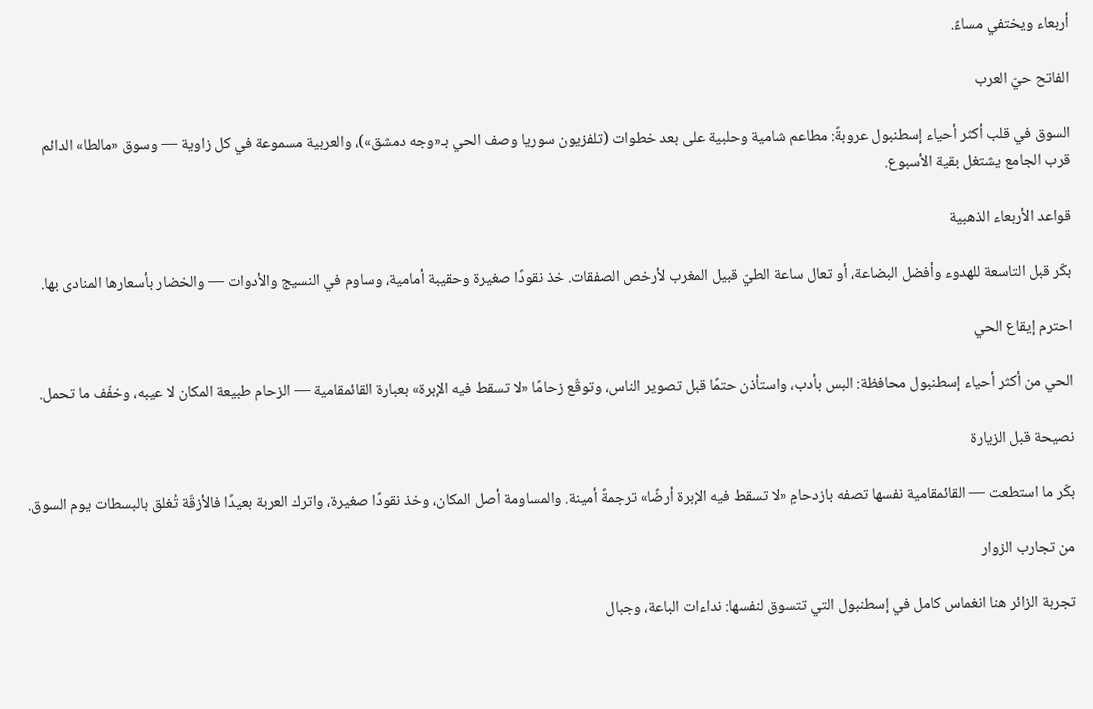أربعاء ويختفي مساءً.

الفاتح حيّ العرب

السوق في قلب أكثر أحياء إسطنبول عروبةً: مطاعم شامية وحلبية على بعد خطوات (تلفزيون سوريا وصف الحي بـ«وجه دمشق»)، والعربية مسموعة في كل زاوية — وسوق «مالطا» الدائم قرب الجامع يشتغل بقية الأسبوع.

قواعد الأربعاء الذهبية

بكّر قبل التاسعة للهدوء وأفضل البضاعة، أو تعال ساعة الطيّ قبيل المغرب لأرخص الصفقات. خذ نقودًا صغيرة وحقيبة أمامية، وساوم في النسيج والأدوات — والخضار بأسعارها المنادى بها.

احترم إيقاع الحي

الحي من أكثر أحياء إسطنبول محافظة: البس بأدب، واستأذن حتمًا قبل تصوير الناس، وتوقّع زحامًا «لا تسقط فيه الإبرة» بعبارة القائمقامية — الزحام طبيعة المكان لا عيبه، وخفّف ما تحمل.

نصيحة قبل الزيارة

بكّر ما استطعت — القائمقامية نفسها تصفه بازدحامٍ «لا تسقط فيه الإبرة أرضًا» ترجمةً أمينة. والمساومة أصل المكان، وخذ نقودًا صغيرة، واترك العربة بعيدًا فالأزقّة تُغلق بالبسطات يوم السوق.

من تجارب الزوار

تجربة الزائر هنا انغماس كامل في إسطنبول التي تتسوق لنفسها: نداءات الباعة، وجبال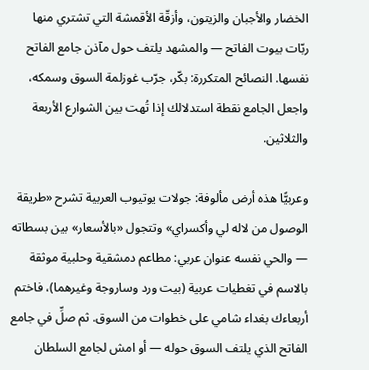الخضار والأجبان والزيتون، وأزقّة الأقمشة التي تشتري منها ربّات بيوت الفاتح — والمشهد يلتف حول مآذن جامع الفاتح نفسها. النصائح المتكررة: بكّر، جرّب غوزلمة السوق وسمكه، واجعل الجامع نقطة استدلالك إذا تُهت بين الشوارع الأربعة والثلاثين.

وعربيًّا هذه أرض مألوفة: جولات يوتيوب العربية تشرح «طريقة الوصول من لاله لي وأكسراي» وتتجول «بالأسعار» بين بسطاته — والحي نفسه عنوان عربي: مطاعم دمشقية وحلبية موثقة بالاسم في تغطيات عربية (بيت ورد وساروجة وغيرهما)، فاختم أربعاءك بغداء شامي على خطوات من السوق. ثم صلِّ في جامع الفاتح الذي يلتف السوق حوله — أو امش لجامع السلطان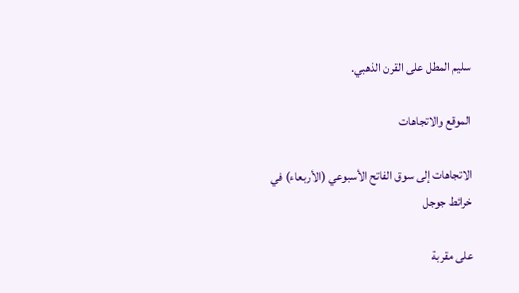سليم المطل على القرن الذهبي.

الموقع والاتجاهات

الاتجاهات إلى سوق الفاتح الأسبوعي (الأربعاء) في خرائط جوجل

على مقربة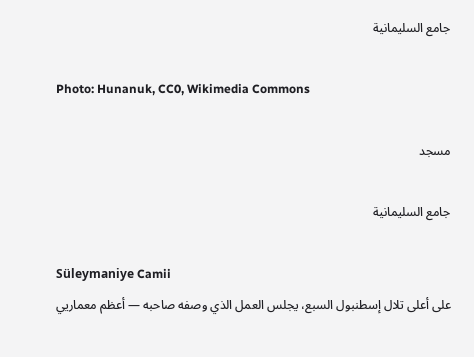جامع السليمانية

Photo: Hunanuk, CC0, Wikimedia Commons

مسجد

جامع السليمانية

Süleymaniye Camii
على أعلى تلال إسطنبول السبع، يجلس العمل الذي وصفه صاحبه — أعظم معماريي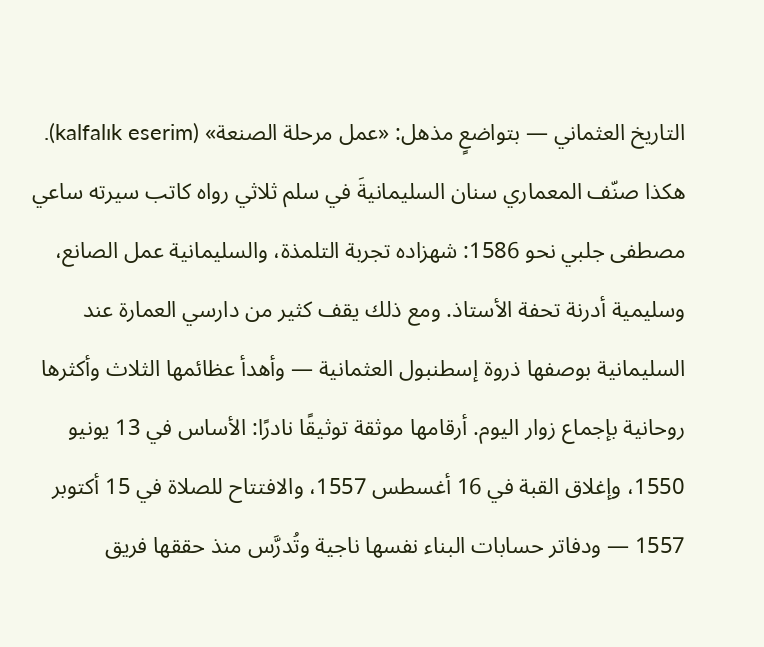التاريخ العثماني — بتواضعٍ مذهل: «عمل مرحلة الصنعة» (kalfalık eserim). هكذا صنّف المعماري سنان السليمانيةَ في سلم ثلاثي رواه كاتب سيرته ساعي مصطفى جلبي نحو 1586: شهزاده تجربة التلمذة، والسليمانية عمل الصانع، وسليمية أدرنة تحفة الأستاذ. ومع ذلك يقف كثير من دارسي العمارة عند السليمانية بوصفها ذروة إسطنبول العثمانية — وأهدأ عظائمها الثلاث وأكثرها روحانية بإجماع زوار اليوم. أرقامها موثقة توثيقًا نادرًا: الأساس في 13 يونيو 1550، وإغلاق القبة في 16 أغسطس 1557، والافتتاح للصلاة في 15 أكتوبر 1557 — ودفاتر حسابات البناء نفسها ناجية وتُدرَّس منذ حققها فريق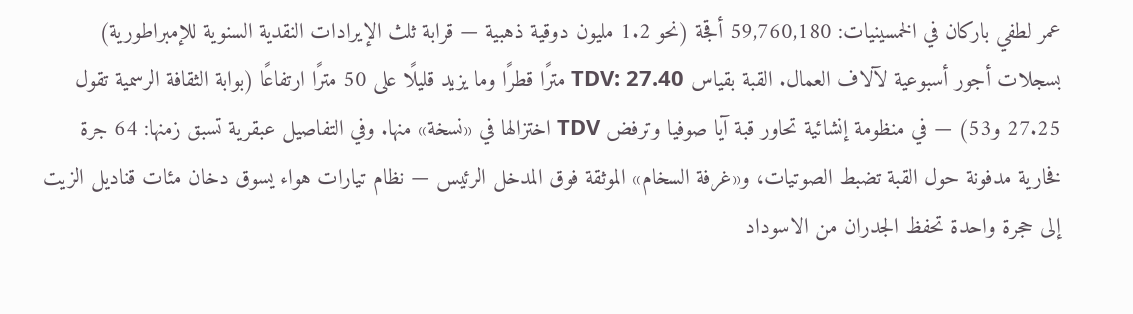عمر لطفي باركان في الخمسينيات: 59,760,180 أقجة (نحو 1.2 مليون دوقية ذهبية — قرابة ثلث الإيرادات النقدية السنوية للإمبراطورية) بسجلات أجور أسبوعية لآلاف العمال. القبة بقياس TDV: 27.40 مترًا قطرًا وما يزيد قليلًا على 50 مترًا ارتفاعًا (بوابة الثقافة الرسمية تقول 27.25 و53) — في منظومة إنشائية تحاور قبة آيا صوفيا وترفض TDV اختزالها في «نسخة» منها. وفي التفاصيل عبقرية تسبق زمنها: 64 جرة فخارية مدفونة حول القبة تضبط الصوتيات، و«غرفة السخام» الموثقة فوق المدخل الرئيس — نظام تيارات هواء يسوق دخان مئات قناديل الزيت إلى حجرة واحدة تحفظ الجدران من الاسوداد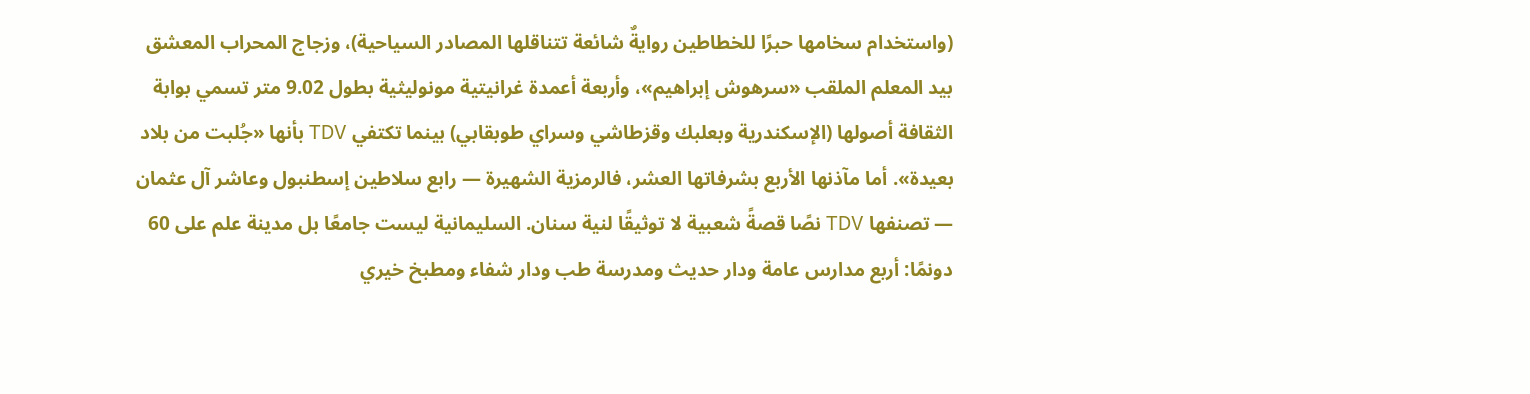(واستخدام سخامها حبرًا للخطاطين روايةٌ شائعة تتناقلها المصادر السياحية)، وزجاج المحراب المعشق بيد المعلم الملقب «سرهوش إبراهيم»، وأربعة أعمدة غرانيتية مونوليثية بطول 9.02 متر تسمي بوابة الثقافة أصولها (الإسكندرية وبعلبك وقزطاشي وسراي طوبقابي) بينما تكتفي TDV بأنها «جُلبت من بلاد بعيدة». أما مآذنها الأربع بشرفاتها العشر، فالرمزية الشهيرة — رابع سلاطين إسطنبول وعاشر آل عثمان — تصنفها TDV نصًا قصةً شعبية لا توثيقًا لنية سنان. السليمانية ليست جامعًا بل مدينة علم على 60 دونمًا: أربع مدارس عامة ودار حديث ومدرسة طب ودار شفاء ومطبخ خيري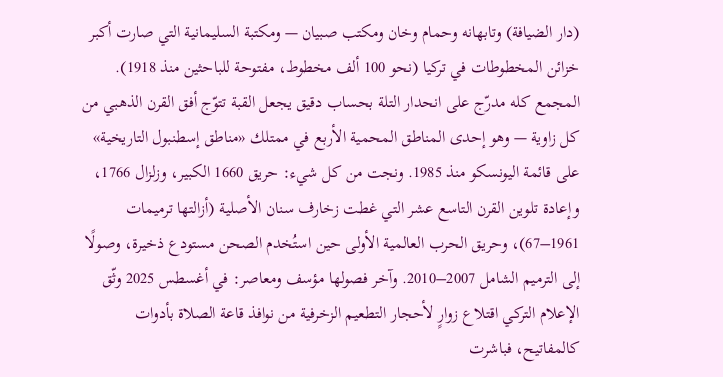(دار الضيافة) وتابهانه وحمام وخان ومكتب صبيان — ومكتبة السليمانية التي صارت أكبر خزائن المخطوطات في تركيا (نحو 100 ألف مخطوط، مفتوحة للباحثين منذ 1918). المجمع كله مدرّج على انحدار التلة بحساب دقيق يجعل القبة تتوّج أفق القرن الذهبي من كل زاوية — وهو إحدى المناطق المحمية الأربع في ممتلك «مناطق إسطنبول التاريخية» على قائمة اليونسكو منذ 1985. ونجت من كل شيء: حريق 1660 الكبير، وزلزال 1766، وإعادة تلوين القرن التاسع عشر التي غطت زخارف سنان الأصلية (أزالتها ترميمات 1961–67)، وحريق الحرب العالمية الأولى حين استُخدم الصحن مستودع ذخيرة، وصولًا إلى الترميم الشامل 2007–2010. وآخر فصولها مؤسف ومعاصر: في أغسطس 2025 وثّق الإعلام التركي اقتلاع زوارٍ لأحجار التطعيم الزخرفية من نوافذ قاعة الصلاة بأدوات كالمفاتيح، فباشرت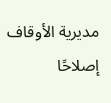مديرية الأوقاف إصلاحًا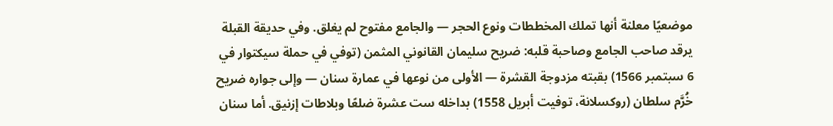موضعيًا معلنة أنها تملك المخططات ونوع الحجر — والجامع مفتوح لم يغلق. وفي حديقة القبلة يرقد صاحب الجامع وصاحبة قلبه: ضريح سليمان القانوني المثمن (توفي في حملة سيكتوار في 6 سبتمبر 1566) بقبته مزدوجة القشرة — الأولى من نوعها في عمارة سنان — وإلى جواره ضريح خُرَّم سلطان (روكسلانة، توفيت أبريل 1558) بداخله ست عشرة ضلعًا وبلاطات إزنيق. أما سنان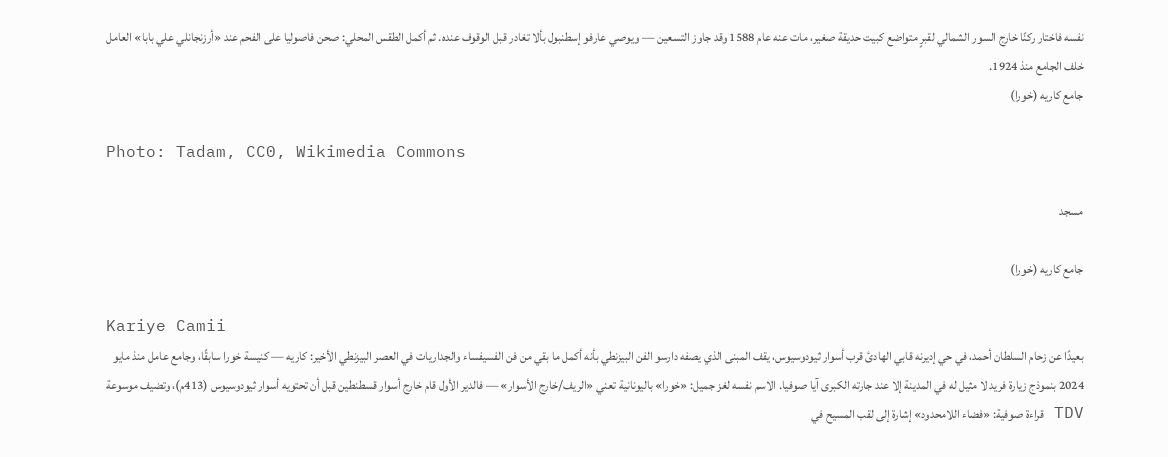نفسه فاختار ركنًا خارج السور الشمالي لقبرٍ متواضع كبيت حديقة صغير، مات عنه عام 1588 وقد جاوز التسعين — ويوصي عارفو إسطنبول بألا تغادر قبل الوقوف عنده. ثم أكمل الطقس المحلي: صحن فاصوليا على الفحم عند «أرزنجانلي علي بابا» العامل خلف الجامع منذ 1924.
جامع كاريه (خورا)

Photo: Tadam, CC0, Wikimedia Commons

مسجد

جامع كاريه (خورا)

Kariye Camii
بعيدًا عن زحام السلطان أحمد، في حي إديرنه قابي الهادئ قرب أسوار ثيودوسيوس، يقف المبنى الذي يصفه دارسو الفن البيزنطي بأنه أكمل ما بقي من فن الفسيفساء والجداريات في العصر البيزنطي الأخير: كاريه — كنيسة خورا سابقًا، وجامع عامل منذ مايو 2024 بنموذج زيارة فريد لا مثيل له في المدينة إلا عند جارته الكبرى آيا صوفيا. الاسم نفسه لغز جميل: «خورا» باليونانية تعني «الريف/خارج الأسوار» — فالدير الأول قام خارج أسوار قسطنطين قبل أن تحتويه أسوار ثيودوسيوس (413م)، وتضيف موسوعة TDV قراءة صوفية: «فضاء اللامحدود» إشارة إلى لقب المسيح في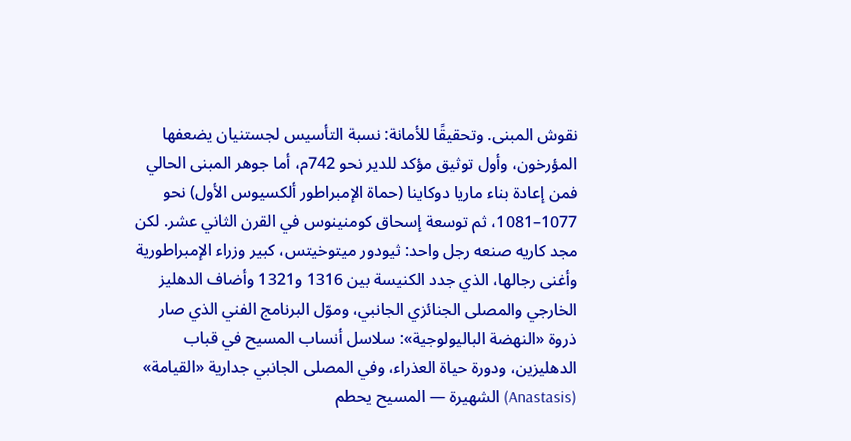نقوش المبنى. وتحقيقًا للأمانة: نسبة التأسيس لجستنيان يضعفها المؤرخون، وأول توثيق مؤكد للدير نحو 742م، أما جوهر المبنى الحالي فمن إعادة بناء ماريا دوكاينا (حماة الإمبراطور ألكسيوس الأول) نحو 1077–1081، ثم توسعة إسحاق كومنينوس في القرن الثاني عشر. لكن مجد كاريه صنعه رجل واحد: ثيودور ميتوخيتس، كبير وزراء الإمبراطورية وأغنى رجالها، الذي جدد الكنيسة بين 1316 و1321 وأضاف الدهليز الخارجي والمصلى الجنائزي الجانبي، وموّل البرنامج الفني الذي صار ذروة «النهضة الباليولوجية»: سلاسل أنساب المسيح في قباب الدهليزين، ودورة حياة العذراء، وفي المصلى الجانبي جدارية «القيامة» (Anastasis) الشهيرة — المسيح يحطم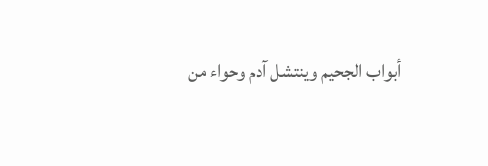أبواب الجحيم وينتشل آدم وحواء من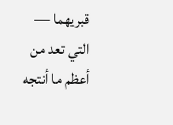قبريهما — التي تعد من أعظم ما أنتجه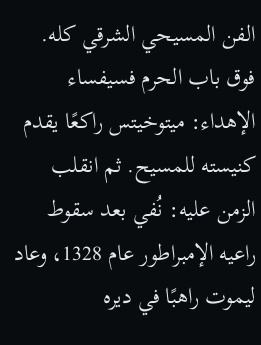الفن المسيحي الشرقي كله. فوق باب الحرم فسيفساء الإهداء: ميتوخيتس راكعًا يقدم كنيسته للمسيح. ثم انقلب الزمن عليه: نُفي بعد سقوط راعيه الإمبراطور عام 1328، وعاد ليموت راهبًا في ديره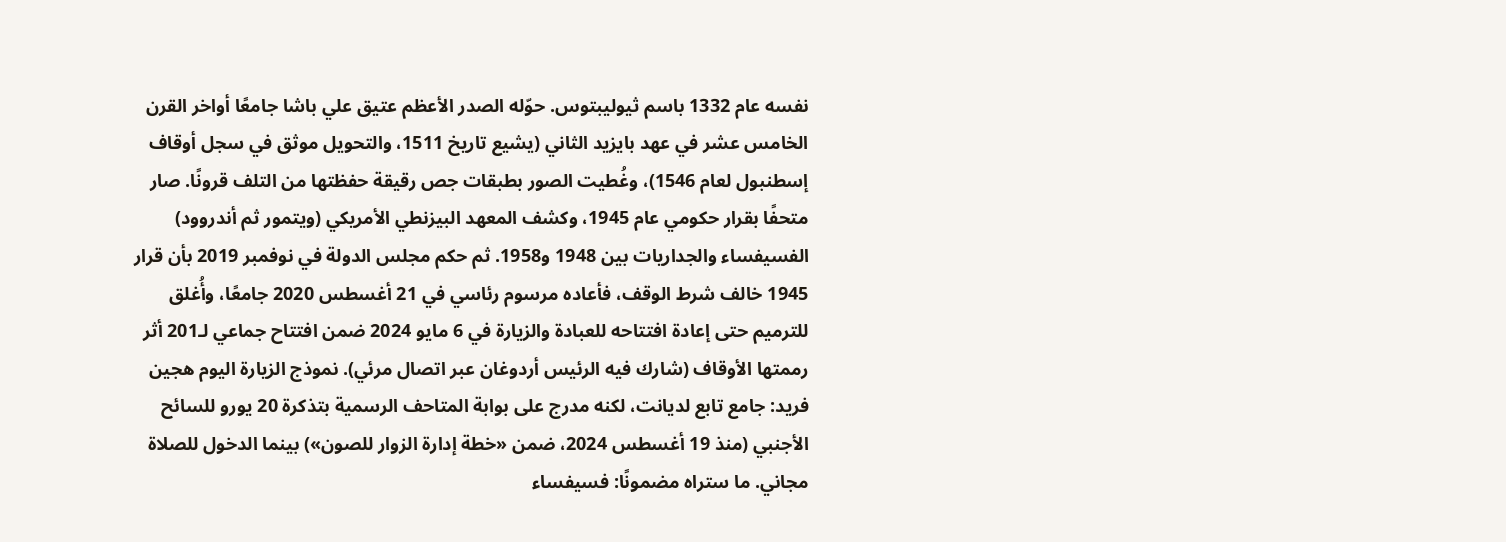نفسه عام 1332 باسم ثيوليبتوس. حوّله الصدر الأعظم عتيق علي باشا جامعًا أواخر القرن الخامس عشر في عهد بايزيد الثاني (يشيع تاريخ 1511، والتحويل موثق في سجل أوقاف إسطنبول لعام 1546)، وغُطيت الصور بطبقات جص رقيقة حفظتها من التلف قرونًا. صار متحفًا بقرار حكومي عام 1945، وكشف المعهد البيزنطي الأمريكي (ويتمور ثم أندروود) الفسيفساء والجداريات بين 1948 و1958. ثم حكم مجلس الدولة في نوفمبر 2019 بأن قرار 1945 خالف شرط الوقف، فأعاده مرسوم رئاسي في 21 أغسطس 2020 جامعًا، وأُغلق للترميم حتى إعادة افتتاحه للعبادة والزيارة في 6 مايو 2024 ضمن افتتاح جماعي لـ201 أثر رممتها الأوقاف (شارك فيه الرئيس أردوغان عبر اتصال مرئي). نموذج الزيارة اليوم هجين فريد: جامع تابع لديانت، لكنه مدرج على بوابة المتاحف الرسمية بتذكرة 20 يورو للسائح الأجنبي (منذ 19 أغسطس 2024، ضمن «خطة إدارة الزوار للصون») بينما الدخول للصلاة مجاني. ما ستراه مضمونًا: فسيفساء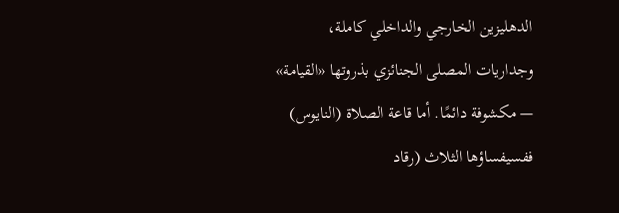الدهليزين الخارجي والداخلي كاملة، وجداريات المصلى الجنائزي بذروتها «القيامة» — مكشوفة دائمًا. أما قاعة الصلاة (النايوس) ففسيفساؤها الثلاث (رقاد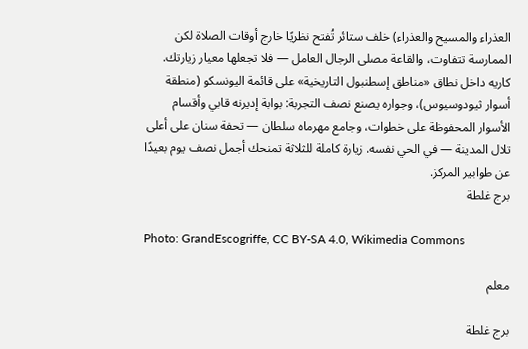العذراء والمسيح والعذراء) خلف ستائر تُفتح نظريًا خارج أوقات الصلاة لكن الممارسة تتفاوت، والقاعة مصلى الرجال العامل — فلا تجعلها معيار زيارتك. كاريه داخل نطاق «مناطق إسطنبول التاريخية» على قائمة اليونسكو (منطقة أسوار ثيودوسيوس)، وجواره يصنع نصف التجربة: بوابة إديرنه قابي وأقسام الأسوار المحفوظة على خطوات، وجامع مهرماه سلطان — تحفة سنان على أعلى تلال المدينة — في الحي نفسه. زيارة كاملة للثلاثة تمنحك أجمل نصف يوم بعيدًا عن طوابير المركز.
برج غلطة

Photo: GrandEscogriffe, CC BY-SA 4.0, Wikimedia Commons

معلم

برج غلطة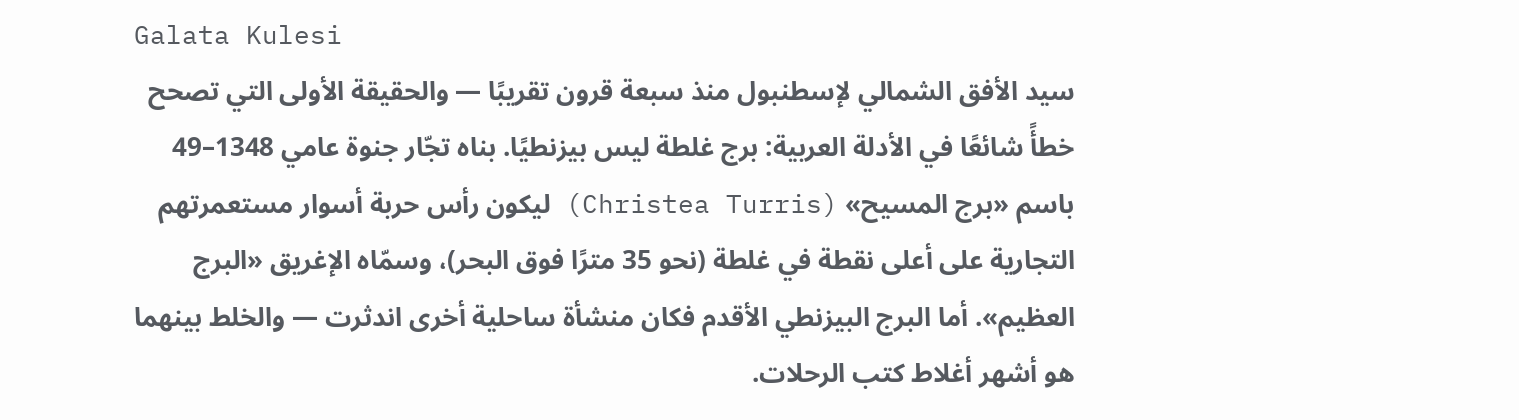Galata Kulesi
سيد الأفق الشمالي لإسطنبول منذ سبعة قرون تقريبًا — والحقيقة الأولى التي تصحح خطأً شائعًا في الأدلة العربية: برج غلطة ليس بيزنطيًا. بناه تجّار جنوة عامي 1348–49 باسم «برج المسيح» (Christea Turris) ليكون رأس حربة أسوار مستعمرتهم التجارية على أعلى نقطة في غلطة (نحو 35 مترًا فوق البحر)، وسمّاه الإغريق «البرج العظيم». أما البرج البيزنطي الأقدم فكان منشأة ساحلية أخرى اندثرت — والخلط بينهما هو أشهر أغلاط كتب الرحلات.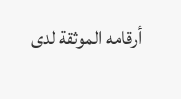أرقامه الموثقة لدى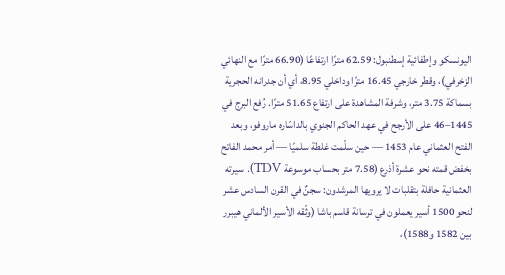اليونسكو وإطفائية إسطنبول: 62.59 مترًا ارتفاعًا (66.90 مترًا مع النهائي الزخرفي)، وقطر خارجي 16.45 مترًا وداخلي 8.95، أي أن جدرانه الحجرية بسماكة 3.75 متر، وشرفة المشاهدة على ارتفاع 51.65 مترًا. رُفع البرج في 1445–46 على الأرجح في عهد الحاكم الجنوي بالداسّاره ماروفو، وبعد الفتح العثماني عام 1453 — حين سلّمت غلطة سلميًا — أمر محمد الفاتح بخفض قمته نحو عشرة أذرع (7.58 متر بحساب موسوعة TDV). سيرته العثمانية حافلة بتقلبات لا يرويها المرشدون: سجنٌ في القرن السادس عشر لنحو 1500 أسير يعملون في ترسانة قاسم باشا (وثّقه الأسير الألماني هيبرر بين 1582 و1588)،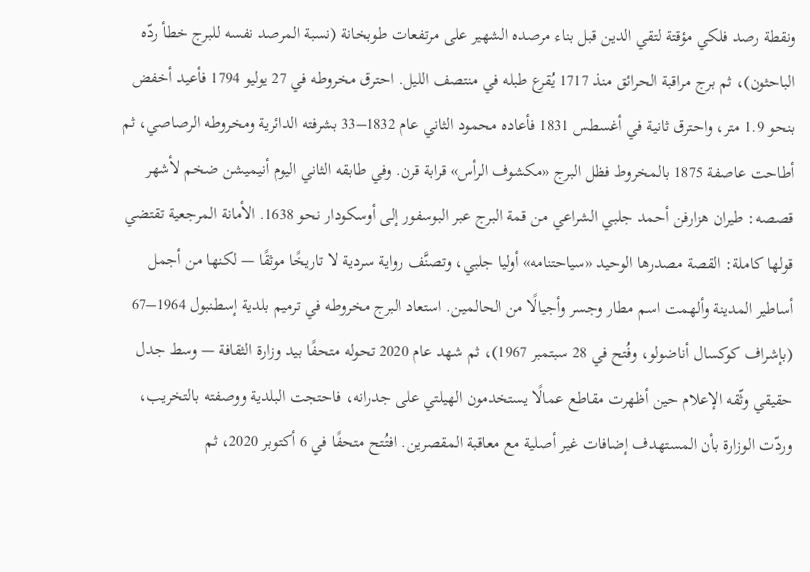ونقطة رصد فلكي مؤقتة لتقي الدين قبل بناء مرصده الشهير على مرتفعات طوبخانة (نسبة المرصد نفسه للبرج خطأ ردّه الباحثون)، ثم برج مراقبة الحرائق منذ 1717 يُقرع طبله في منتصف الليل. احترق مخروطه في 27 يوليو 1794 فأعيد أخفض بنحو 1.9 متر، واحترق ثانية في أغسطس 1831 فأعاده محمود الثاني عام 1832–33 بشرفته الدائرية ومخروطه الرصاصي، ثم أطاحت عاصفة 1875 بالمخروط فظل البرج «مكشوف الرأس» قرابة قرن. وفي طابقه الثاني اليوم أنيميشن ضخم لأشهر قصصه: طيران هزارفن أحمد جلبي الشراعي من قمة البرج عبر البوسفور إلى أوسكودار نحو 1638. الأمانة المرجعية تقتضي قولها كاملة: القصة مصدرها الوحيد «سياحتنامه» أوليا جلبي، وتصنَّف رواية سردية لا تاريخًا موثقًا — لكنها من أجمل أساطير المدينة وألهمت اسم مطار وجسر وأجيالًا من الحالمين. استعاد البرج مخروطه في ترميم بلدية إسطنبول 1964–67 (بإشراف كوكسال أناضولو، وفُتح في 28 سبتمبر 1967)، ثم شهد عام 2020 تحوله متحفًا بيد وزارة الثقافة — وسط جدل حقيقي وثّقه الإعلام حين أظهرت مقاطع عمالًا يستخدمون الهيلتي على جدرانه، فاحتجت البلدية ووصفته بالتخريب، وردّت الوزارة بأن المستهدف إضافات غير أصلية مع معاقبة المقصرين. افتُتح متحفًا في 6 أكتوبر 2020، ثم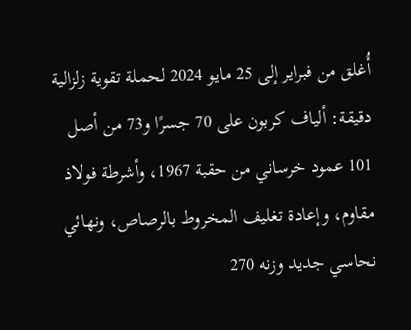أُغلق من فبراير إلى 25 مايو 2024 لحملة تقوية زلزالية دقيقة: ألياف كربون على 70 جسرًا و73 من أصل 101 عمود خرساني من حقبة 1967، وأشرطة فولاذ مقاوم، وإعادة تغليف المخروط بالرصاص، ونهائي نحاسي جديد وزنه 270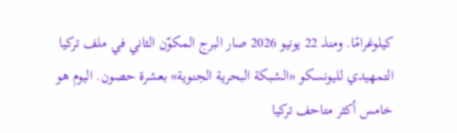كيلوغرامًا. ومنذ 22 يونيو 2026 صار البرج المكوّن الثاني في ملف تركيا التمهيدي لليونسكو «الشبكة البحرية الجنوية» بعشرة حصون. اليوم هو خامس أكثر متاحف تركيا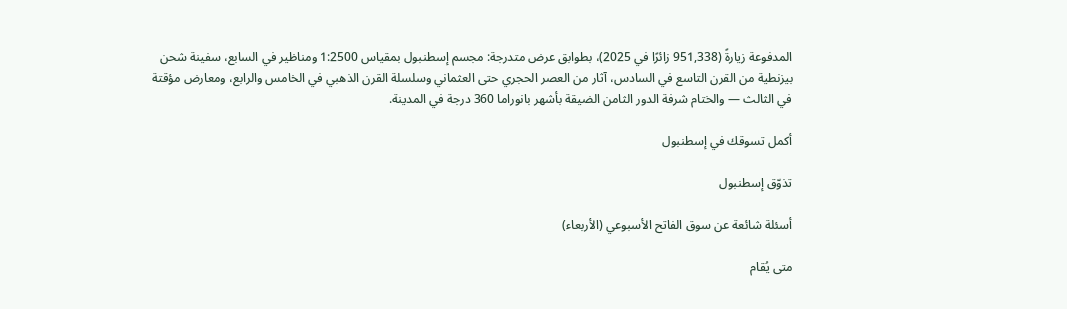المدفوعة زيارةً (951,338 زائرًا في 2025)، بطوابق عرض متدرجة: مجسم إسطنبول بمقياس 1:2500 ومناظير في السابع، سفينة شحن بيزنطية من القرن التاسع في السادس، آثار من العصر الحجري حتى العثماني وسلسلة القرن الذهبي في الخامس والرابع، ومعارض مؤقتة في الثالث — والختام شرفة الدور الثامن الضيقة بأشهر بانوراما 360 درجة في المدينة.

أكمل تسوقك في إسطنبول

تذوّق إسطنبول

أسئلة شائعة عن سوق الفاتح الأسبوعي (الأربعاء)

متى يُقام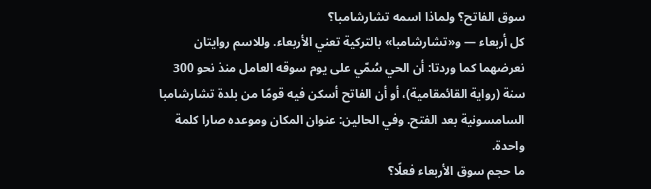سوق الفاتح؟ ولماذا اسمه تشارشامبا؟
كل أربعاء — و«تشارشامبا» بالتركية تعني الأربعاء. وللاسم روايتان نعرضهما كما وردتا: أن الحي سُمّي على يوم سوقه العامل منذ نحو 300 سنة (رواية القائمقامية)، أو أن الفاتح أسكن فيه قومًا من بلدة تشارشامبا السامسونية بعد الفتح. وفي الحالين: عنوان المكان وموعده صارا كلمة واحدة.
ما حجم سوق الأربعاء فعلًا؟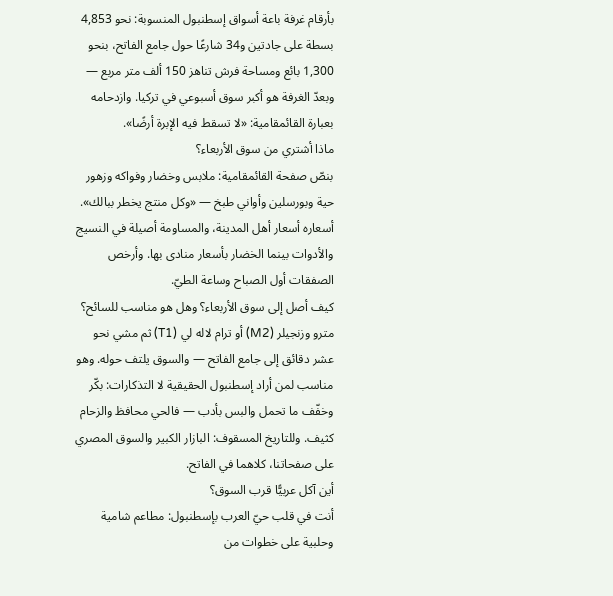بأرقام غرفة باعة أسواق إسطنبول المنسوبة: نحو 4,853 بسطة على جادتين و34 شارعًا حول جامع الفاتح، بنحو 1,300 بائع ومساحة فرش تناهز 150 ألف متر مربع — وبعدّ الغرفة هو أكبر سوق أسبوعي في تركيا. وازدحامه بعبارة القائمقامية: «لا تسقط فيه الإبرة أرضًا».
ماذا أشتري من سوق الأربعاء؟
بنصّ صفحة القائمقامية: ملابس وخضار وفواكه وزهور حية وبورسلين وأواني طبخ — «وكل منتج يخطر ببالك». أسعاره أسعار أهل المدينة، والمساومة أصيلة في النسيج والأدوات بينما الخضار بأسعار منادى بها. وأرخص الصفقات أول الصباح وساعة الطيّ.
كيف أصل إلى سوق الأربعاء؟ وهل هو مناسب للسائح؟
مترو وزنجيلر (M2) أو ترام لاله لي (T1) ثم مشي نحو عشر دقائق إلى جامع الفاتح — والسوق يلتف حوله. وهو مناسب لمن أراد إسطنبول الحقيقية لا التذكارات: بكّر وخفّف ما تحمل والبس بأدب — فالحي محافظ والزحام كثيف. وللتاريخ المسقوف: البازار الكبير والسوق المصري على صفحاتنا، كلاهما في الفاتح.
أين آكل عربيًّا قرب السوق؟
أنت في قلب حيّ العرب بإسطنبول: مطاعم شامية وحلبية على خطوات من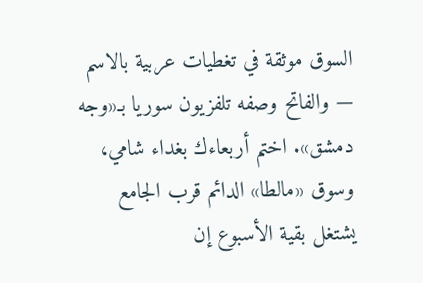السوق موثقة في تغطيات عربية بالاسم — والفاتح وصفه تلفزيون سوريا بـ«وجه دمشق». اختم أربعاءك بغداء شامي، وسوق «مالطا» الدائم قرب الجامع يشتغل بقية الأسبوع إن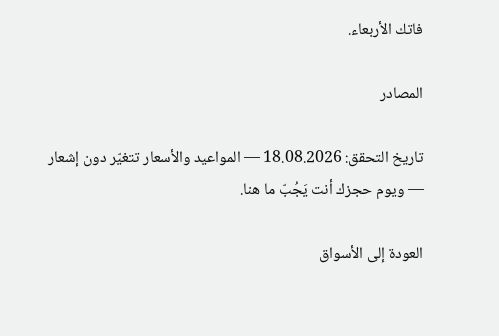فاتك الأربعاء.

المصادر

تاريخ التحقق: 18.08.2026 — المواعيد والأسعار تتغيّر دون إشعار — ويوم حجزك أنت يَجُبّ ما هنا.

العودة إلى الأسواق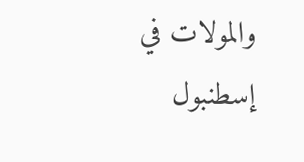والمولات في إسطنبول